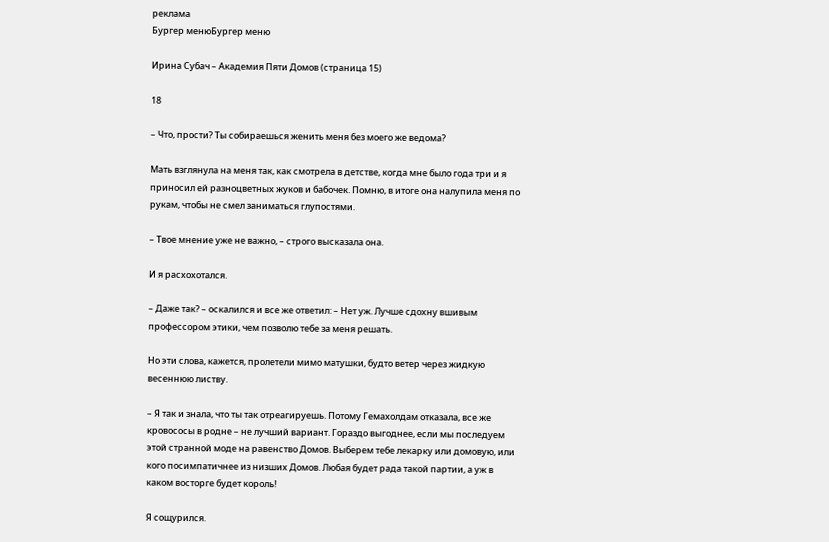реклама
Бургер менюБургер меню

Ирина Субач – Академия Пяти Домов (страница 15)

18

– Что, прости? Ты собираешься женить меня без моего же ведома?

Мать взглянула на меня так, как смотрела в детстве, когда мне было года три и я приносил ей разноцветных жуков и бабочек. Помню, в итоге она налупила меня по рукам, чтобы не смел заниматься глупостями.

– Твое мнение уже не важно, – строго высказала она.

И я расхохотался.

– Даже так? – оскалился и все же ответил: – Нет уж. Лучше сдохну вшивым профессором этики, чем позволю тебе за меня решать.

Но эти слова, кажется, пролетели мимо матушки, будто ветер через жидкую весеннюю листву.

– Я так и знала, что ты так отреагируешь. Потому Гемахолдам отказала, все же кровососы в родне – не лучший вариант. Гораздо выгоднее, если мы последуем этой странной моде на равенство Домов. Выберем тебе лекарку или домовую, или кого посимпатичнее из низших Домов. Любая будет рада такой партии, а уж в каком восторге будет король!

Я сощурился.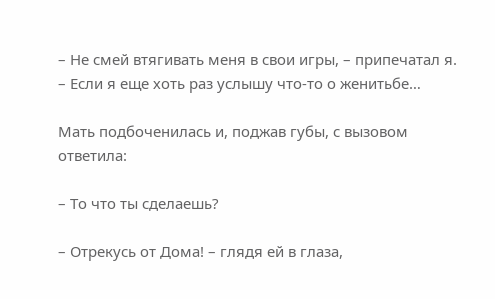– Не смей втягивать меня в свои игры, – припечатал я. – Если я еще хоть раз услышу что-то о женитьбе…

Мать подбоченилась и, поджав губы, с вызовом ответила:

– То что ты сделаешь?

– Отрекусь от Дома! – глядя ей в глаза,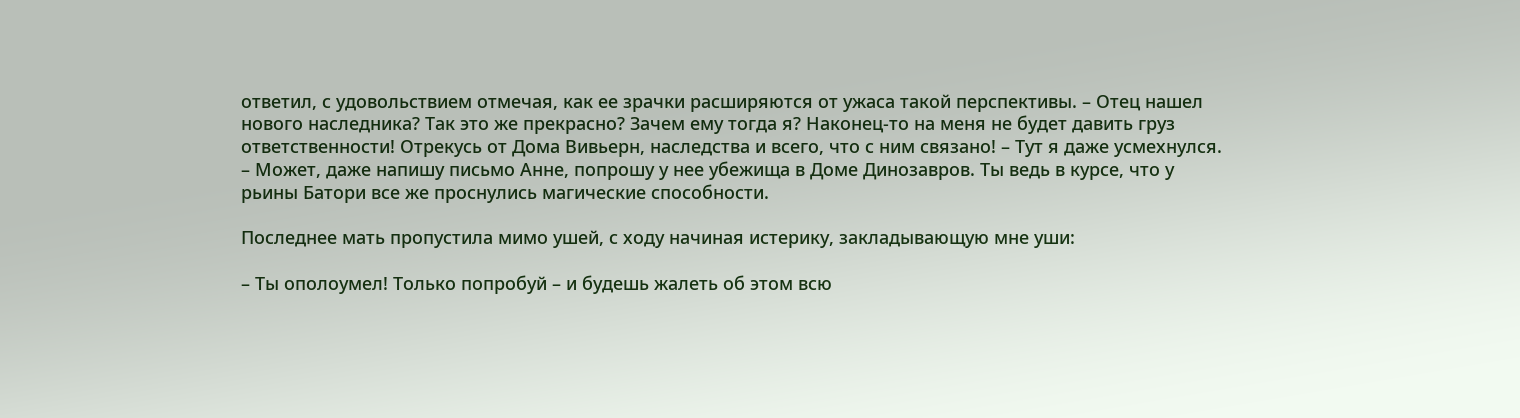ответил, с удовольствием отмечая, как ее зрачки расширяются от ужаса такой перспективы. – Отец нашел нового наследника? Так это же прекрасно? Зачем ему тогда я? Наконец-то на меня не будет давить груз ответственности! Отрекусь от Дома Вивьерн, наследства и всего, что с ним связано! – Тут я даже усмехнулся. – Может, даже напишу письмо Анне, попрошу у нее убежища в Доме Динозавров. Ты ведь в курсе, что у рьины Батори все же проснулись магические способности.

Последнее мать пропустила мимо ушей, с ходу начиная истерику, закладывающую мне уши:

– Ты ополоумел! Только попробуй – и будешь жалеть об этом всю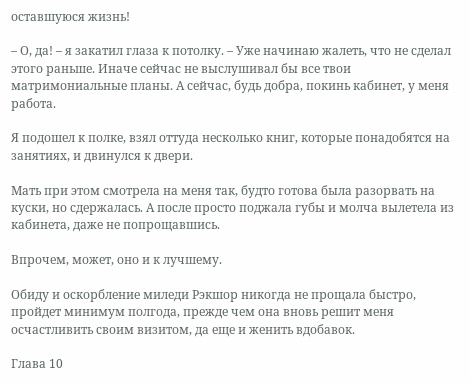оставшуюся жизнь!

– О, да! – я закатил глаза к потолку. – Уже начинаю жалеть, что не сделал этого раньше. Иначе сейчас не выслушивал бы все твои матримониальные планы. А сейчас, будь добра, покинь кабинет, у меня работа.

Я подошел к полке, взял оттуда несколько книг, которые понадобятся на занятиях, и двинулся к двери.

Мать при этом смотрела на меня так, будто готова была разорвать на куски, но сдержалась. А после просто поджала губы и молча вылетела из кабинета, даже не попрощавшись.

Впрочем, может, оно и к лучшему.

Обиду и оскорбление миледи Рэкшор никогда не прощала быстро, пройдет минимум полгода, прежде чем она вновь решит меня осчастливить своим визитом, да еще и женить вдобавок.

Глава 10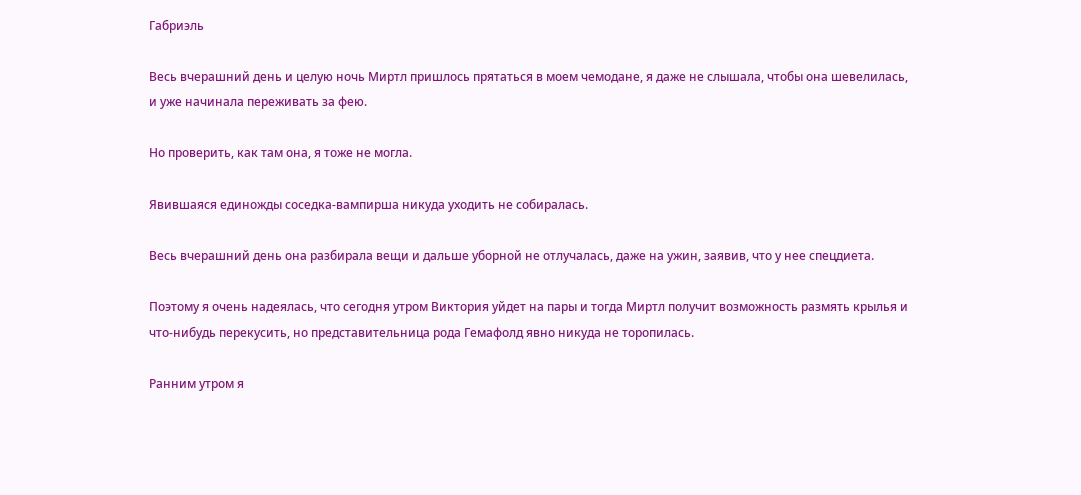Габриэль

Весь вчерашний день и целую ночь Миртл пришлось прятаться в моем чемодане, я даже не слышала, чтобы она шевелилась, и уже начинала переживать за фею.

Но проверить, как там она, я тоже не могла.

Явившаяся единожды соседка-вампирша никуда уходить не собиралась.

Весь вчерашний день она разбирала вещи и дальше уборной не отлучалась, даже на ужин, заявив, что у нее спецдиета.

Поэтому я очень надеялась, что сегодня утром Виктория уйдет на пары и тогда Миртл получит возможность размять крылья и что-нибудь перекусить, но представительница рода Гемафолд явно никуда не торопилась.

Ранним утром я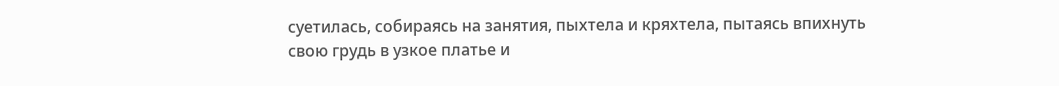суетилась, собираясь на занятия, пыхтела и кряхтела, пытаясь впихнуть свою грудь в узкое платье и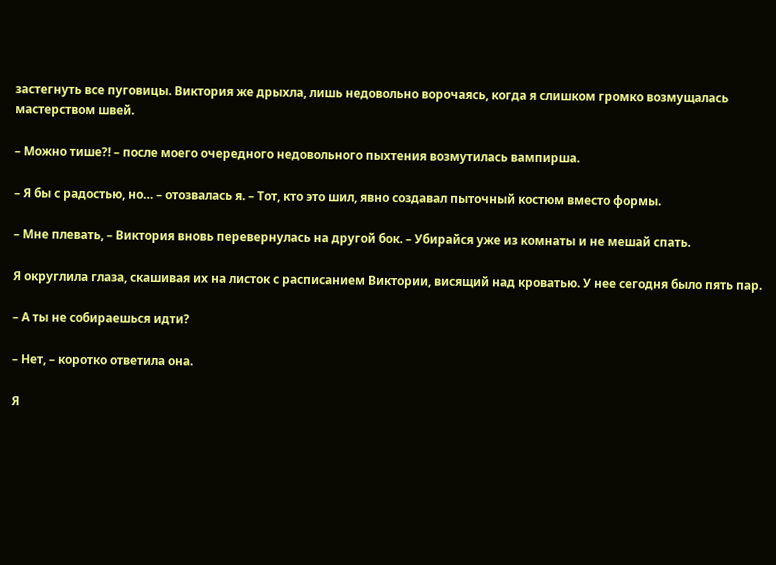застегнуть все пуговицы. Виктория же дрыхла, лишь недовольно ворочаясь, когда я слишком громко возмущалась мастерством швей.

– Можно тише?! – после моего очередного недовольного пыхтения возмутилась вампирша.

– Я бы с радостью, но… – отозвалась я. – Тот, кто это шил, явно создавал пыточный костюм вместо формы.

– Мне плевать, – Виктория вновь перевернулась на другой бок. – Убирайся уже из комнаты и не мешай спать.

Я округлила глаза, скашивая их на листок с расписанием Виктории, висящий над кроватью. У нее сегодня было пять пар.

– А ты не собираешься идти?

– Нет, – коротко ответила она.

Я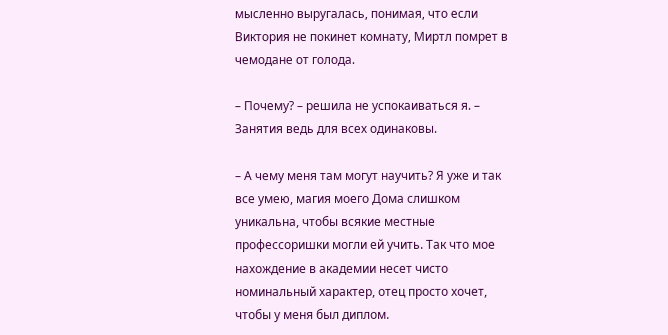мысленно выругалась, понимая, что если Виктория не покинет комнату, Миртл помрет в чемодане от голода.

– Почему? – решила не успокаиваться я. – Занятия ведь для всех одинаковы.

– А чему меня там могут научить? Я уже и так все умею, магия моего Дома слишком уникальна, чтобы всякие местные профессоришки могли ей учить. Так что мое нахождение в академии несет чисто номинальный характер, отец просто хочет, чтобы у меня был диплом.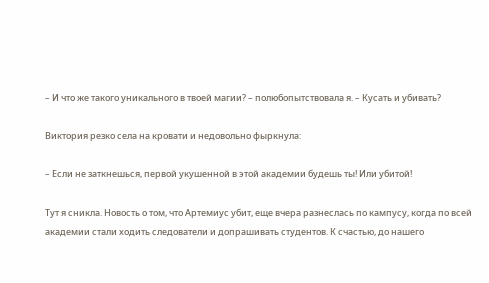– И что же такого уникального в твоей магии? – полюбопытствовала я. – Кусать и убивать?

Виктория резко села на кровати и недовольно фыркнула:

– Если не заткнешься, первой укушенной в этой академии будешь ты! Или убитой!

Тут я сникла. Новость о том, что Артемиус убит, еще вчера разнеслась по кампусу, когда по всей академии стали ходить следователи и допрашивать студентов. К счастью, до нашего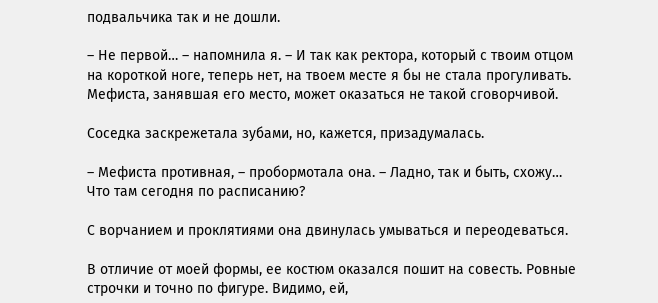подвальчика так и не дошли.

– Не первой… – напомнила я. – И так как ректора, который с твоим отцом на короткой ноге, теперь нет, на твоем месте я бы не стала прогуливать. Мефиста, занявшая его место, может оказаться не такой сговорчивой.

Соседка заскрежетала зубами, но, кажется, призадумалась.

– Мефиста противная, – пробормотала она. – Ладно, так и быть, схожу… Что там сегодня по расписанию?

С ворчанием и проклятиями она двинулась умываться и переодеваться.

В отличие от моей формы, ее костюм оказался пошит на совесть. Ровные строчки и точно по фигуре. Видимо, ей,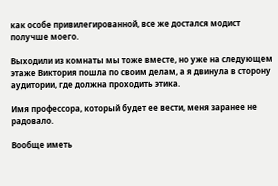как особе привилегированной, все же достался модист получше моего.

Выходили из комнаты мы тоже вместе, но уже на следующем этаже Виктория пошла по своим делам, а я двинула в сторону аудитории, где должна проходить этика.

Имя профессора, который будет ее вести, меня заранее не радовало.

Вообще иметь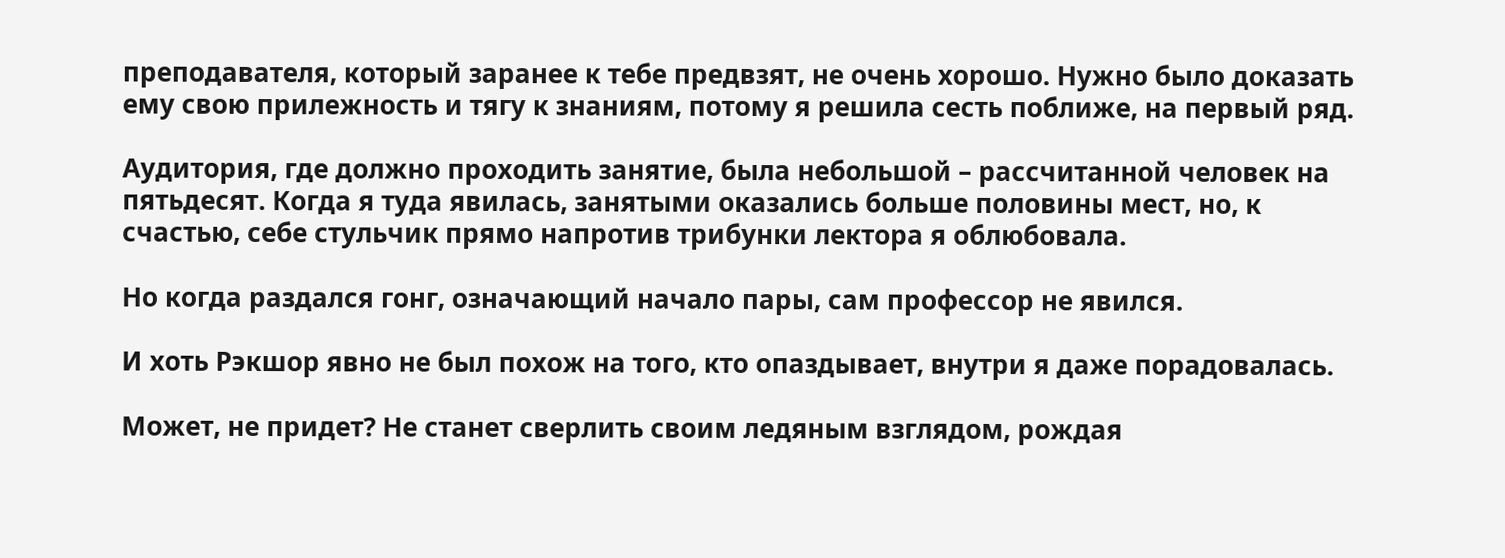преподавателя, который заранее к тебе предвзят, не очень хорошо. Нужно было доказать ему свою прилежность и тягу к знаниям, потому я решила сесть поближе, на первый ряд.

Аудитория, где должно проходить занятие, была небольшой – рассчитанной человек на пятьдесят. Когда я туда явилась, занятыми оказались больше половины мест, но, к счастью, себе стульчик прямо напротив трибунки лектора я облюбовала.

Но когда раздался гонг, означающий начало пары, сам профессор не явился.

И хоть Рэкшор явно не был похож на того, кто опаздывает, внутри я даже порадовалась.

Может, не придет? Не станет сверлить своим ледяным взглядом, рождая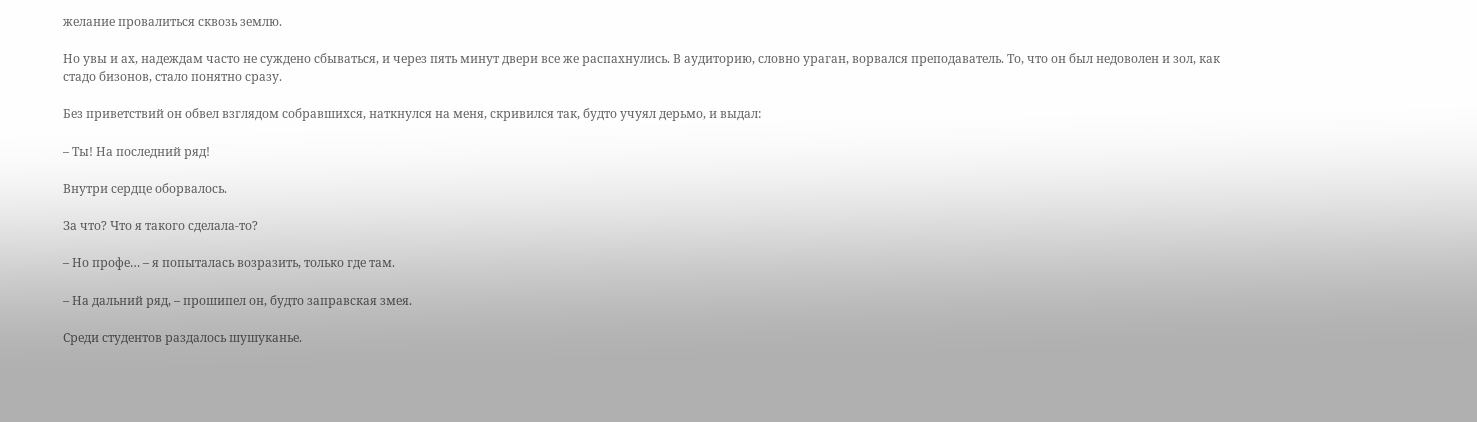желание провалиться сквозь землю.

Но увы и ах, надеждам часто не суждено сбываться, и через пять минут двери все же распахнулись. В аудиторию, словно ураган, ворвался преподаватель. То, что он был недоволен и зол, как стадо бизонов, стало понятно сразу.

Без приветствий он обвел взглядом собравшихся, наткнулся на меня, скривился так, будто учуял дерьмо, и выдал:

– Ты! На последний ряд!

Внутри сердце оборвалось.

За что? Что я такого сделала-то?

– Но профе… – я попыталась возразить, только где там.

– На дальний ряд, – прошипел он, будто заправская змея.

Среди студентов раздалось шушуканье.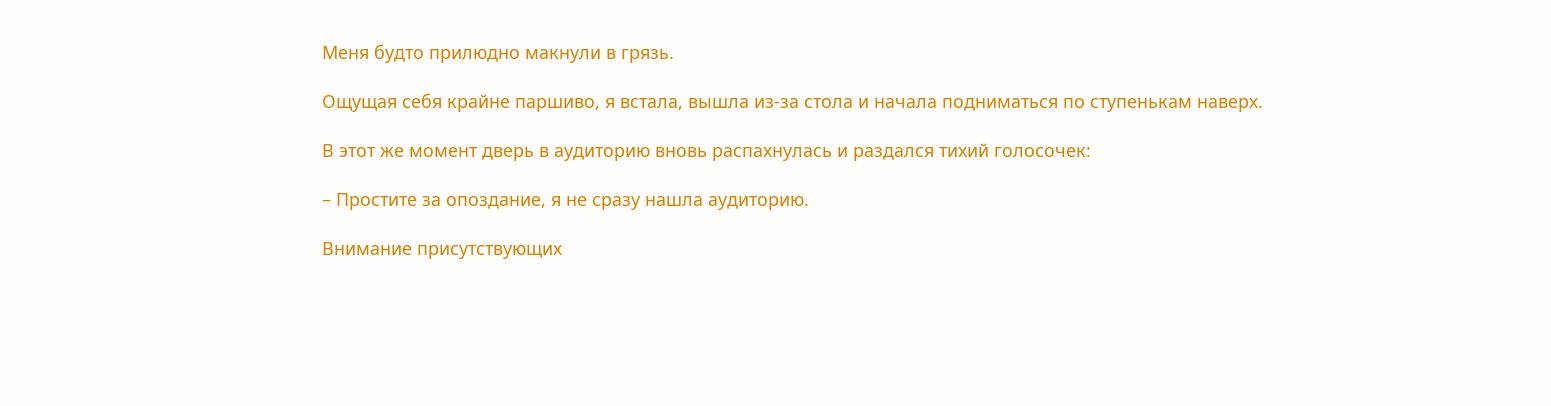Меня будто прилюдно макнули в грязь.

Ощущая себя крайне паршиво, я встала, вышла из-за стола и начала подниматься по ступенькам наверх.

В этот же момент дверь в аудиторию вновь распахнулась и раздался тихий голосочек:

– Простите за опоздание, я не сразу нашла аудиторию.

Внимание присутствующих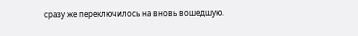сразу же переключилось на вновь вошедшую.